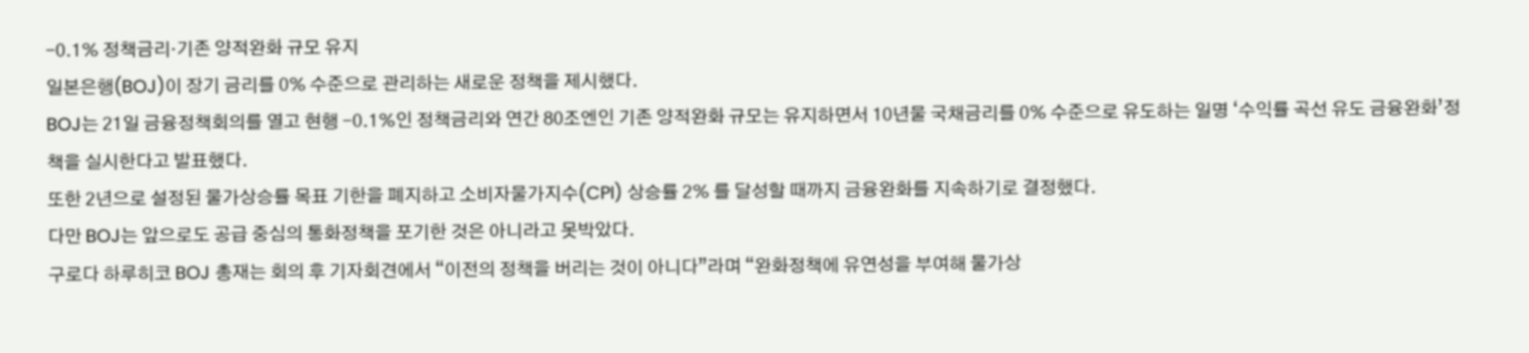-0.1% 정책금리·기존 양적완화 규모 유지
일본은행(BOJ)이 장기 금리를 0% 수준으로 관리하는 새로운 정책을 제시했다.
BOJ는 21일 금융정책회의를 열고 현행 -0.1%인 정책금리와 연간 80조엔인 기존 양적완화 규모는 유지하면서 10년물 국채금리를 0% 수준으로 유도하는 일명 ‘수익률 곡선 유도 금융완화’정책을 실시한다고 발표했다.
또한 2년으로 설정된 물가상승률 목표 기한을 폐지하고 소비자물가지수(CPI) 상승률 2% 를 달성할 때까지 금융완화를 지속하기로 결정했다.
다만 BOJ는 앞으로도 공급 중심의 통화정책을 포기한 것은 아니라고 못박았다.
구로다 하루히코 BOJ 총재는 회의 후 기자회견에서 “이전의 정책을 버리는 것이 아니다”라며 “완화정책에 유연성을 부여해 물가상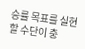승률 목표를 실현할 수단이 충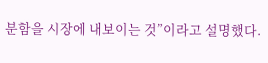분함을 시장에 내보이는 것”이라고 설명했다.